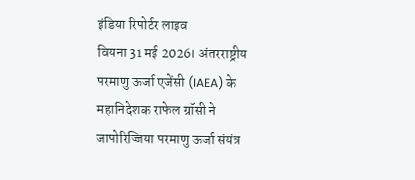इंडिया रिपोर्टर लाइव
वियना 31 मई 2026। अंतरराष्ट्रीय परमाणु ऊर्जा एजेंसी (IAEA) के महानिदेशक राफेल ग्रॉसी ने जापोरिज्जिया परमाणु ऊर्जा संयंत्र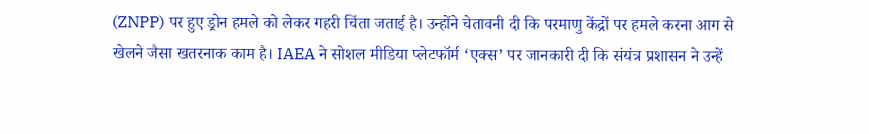(ZNPP) पर हुए ड्रोन हमले को लेकर गहरी चिंता जताई है। उन्होंने चेतावनी दी कि परमाणु केंद्रों पर हमले करना आग से खेलने जैसा खतरनाक काम है। IAEA ने सोशल मीडिया प्लेटफॉर्म ‘एक्स’ पर जानकारी दी कि संयंत्र प्रशासन ने उन्हें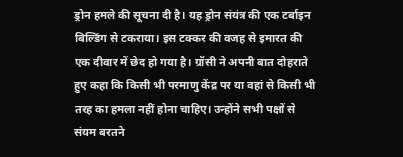ड्रोन हमले की सूचना दी है। यह ड्रोन संयंत्र की एक टर्बाइन बिल्डिंग से टकराया। इस टक्कर की वजह से इमारत की एक दीवार में छेद हो गया है। ग्रॉसी ने अपनी बात दोहराते हुए कहा कि किसी भी परमाणु केंद्र पर या वहां से किसी भी तरह का हमला नहीं होना चाहिए। उन्होंने सभी पक्षों से संयम बरतने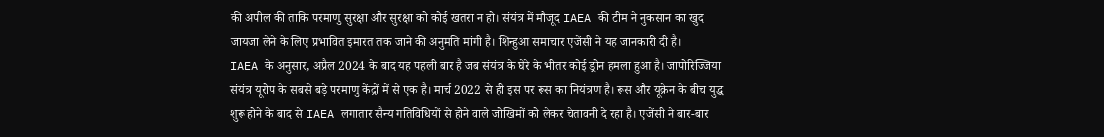की अपील की ताकि परमाणु सुरक्षा और सुरक्षा को कोई खतरा न हो। संयंत्र में मौजूद IAEA की टीम ने नुकसान का खुद जायजा लेने के लिए प्रभावित इमारत तक जाने की अनुमति मांगी है। शिन्हुआ समाचार एजेंसी ने यह जानकारी दी है।
IAEA के अनुसार, अप्रैल 2024 के बाद यह पहली बार है जब संयंत्र के घेरे के भीतर कोई ड्रोन हमला हुआ है। जापोरिज्जिया संयंत्र यूरोप के सबसे बड़े परमाणु केंद्रों में से एक है। मार्च 2022 से ही इस पर रूस का नियंत्रण है। रूस और यूक्रेन के बीच युद्ध शुरू होने के बाद से IAEA लगातार सैन्य गतिविधियों से होने वाले जोखिमों को लेकर चेतावनी दे रहा है। एजेंसी ने बार-बार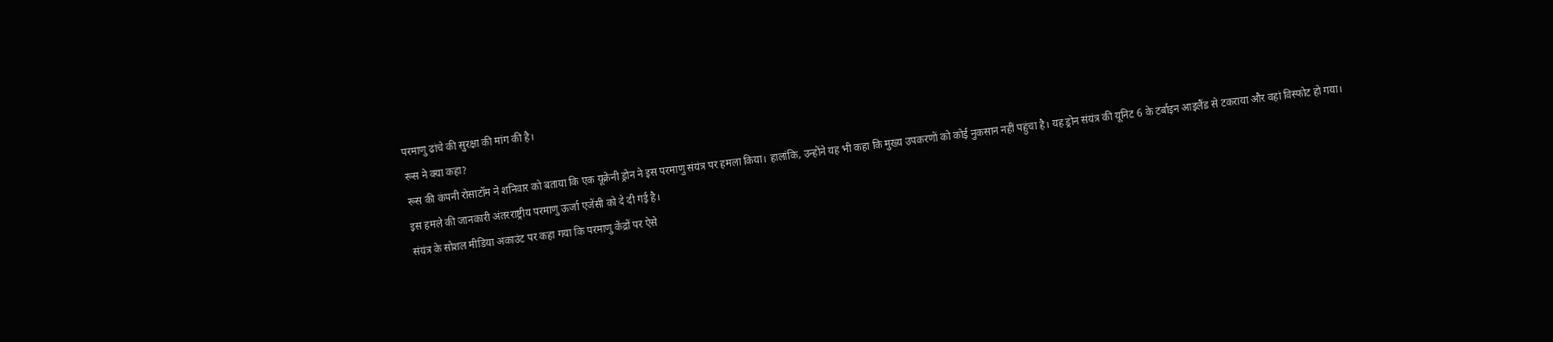परमाणु ढांचे की सुरक्षा की मांग की है।
रूस ने क्या कहा?
रूस की कंपनी रोसाटॉम ने शनिवार को बताया कि एक यूक्रेनी ड्रोन ने इस परमाणु संयंत्र पर हमला किया। हालांकि, उन्होंने यह भी कहा कि मुख्य उपकरणों को कोई नुकसान नहीं पहुंचा है। यह ड्रोन संयंत्र की यूनिट 6 के टर्बाइन आइलैंड से टकराया और वहां विस्फोट हो गया। इस हमले की जानकारी अंतरराष्ट्रीय परमाणु ऊर्जा एजेंसी को दे दी गई है।
संयंत्र के सोशल मीडिया अकाउंट पर कहा गया कि परमाणु केंद्रों पर ऐसे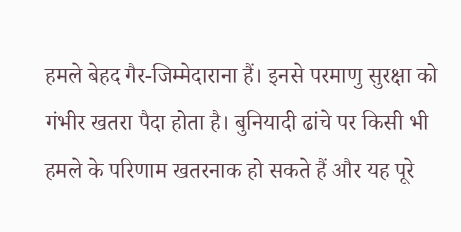हमले बेहद गैर-जिम्मेदाराना हैं। इनसे परमाणु सुरक्षा को गंभीर खतरा पैदा होता है। बुनियादी ढांचे पर किसी भी हमले के परिणाम खतरनाक हो सकते हैं और यह पूरे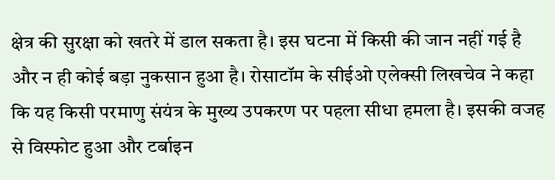क्षेत्र की सुरक्षा को खतरे में डाल सकता है। इस घटना में किसी की जान नहीं गई है और न ही कोई बड़ा नुकसान हुआ है। रोसाटॉम के सीईओ एलेक्सी लिखचेव ने कहा कि यह किसी परमाणु संयंत्र के मुख्य उपकरण पर पहला सीधा हमला है। इसकी वजह से विस्फोट हुआ और टर्बाइन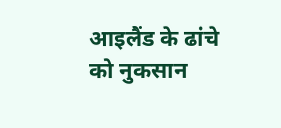आइलैंड के ढांचे को नुकसान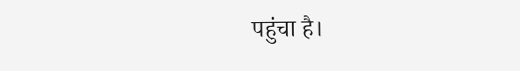पहुंचा है।